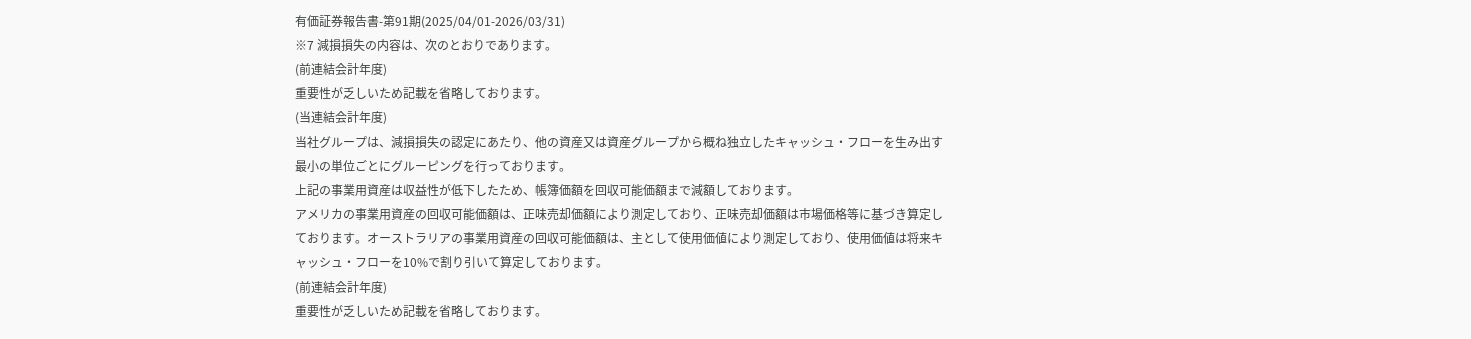有価証券報告書-第91期(2025/04/01-2026/03/31)
※7 減損損失の内容は、次のとおりであります。
(前連結会計年度)
重要性が乏しいため記載を省略しております。
(当連結会計年度)
当社グループは、減損損失の認定にあたり、他の資産又は資産グループから概ね独立したキャッシュ・フローを生み出す最小の単位ごとにグルーピングを行っております。
上記の事業用資産は収益性が低下したため、帳簿価額を回収可能価額まで減額しております。
アメリカの事業用資産の回収可能価額は、正味売却価額により測定しており、正味売却価額は市場価格等に基づき算定しております。オーストラリアの事業用資産の回収可能価額は、主として使用価値により測定しており、使用価値は将来キャッシュ・フローを10%で割り引いて算定しております。
(前連結会計年度)
重要性が乏しいため記載を省略しております。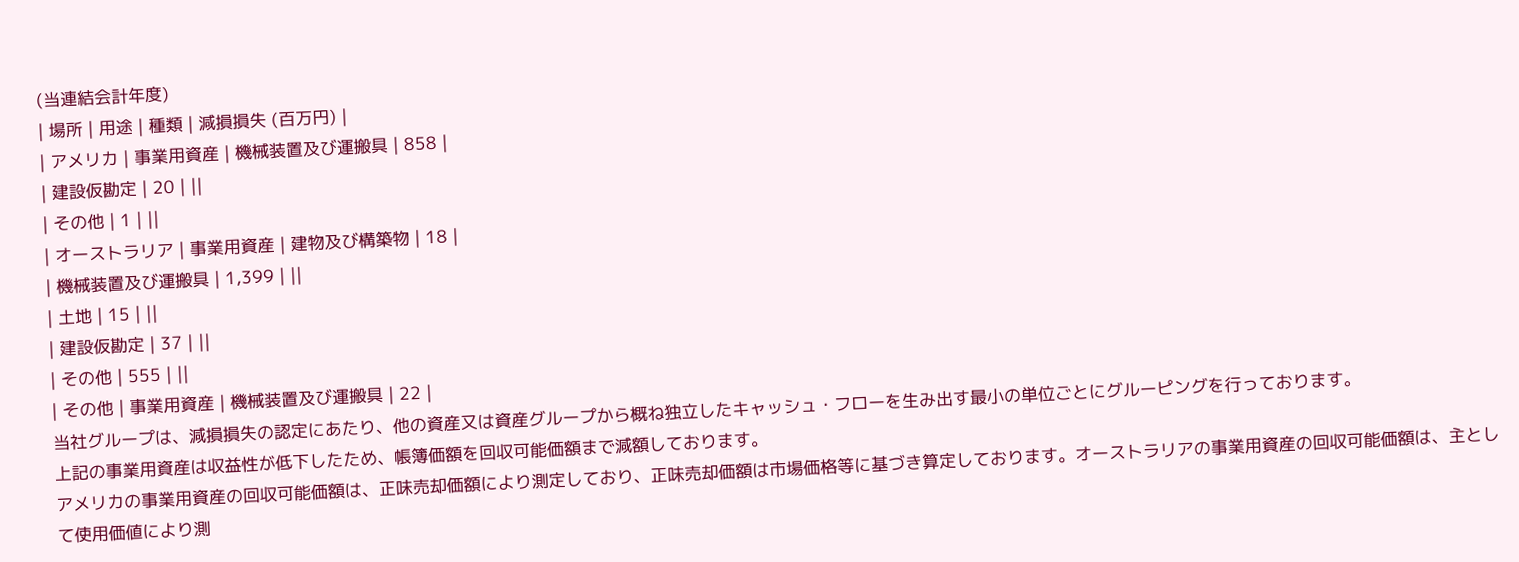(当連結会計年度)
| 場所 | 用途 | 種類 | 減損損失 (百万円) |
| アメリカ | 事業用資産 | 機械装置及び運搬具 | 858 |
| 建設仮勘定 | 20 | ||
| その他 | 1 | ||
| オーストラリア | 事業用資産 | 建物及び構築物 | 18 |
| 機械装置及び運搬具 | 1,399 | ||
| 土地 | 15 | ||
| 建設仮勘定 | 37 | ||
| その他 | 555 | ||
| その他 | 事業用資産 | 機械装置及び運搬具 | 22 |
当社グループは、減損損失の認定にあたり、他の資産又は資産グループから概ね独立したキャッシュ・フローを生み出す最小の単位ごとにグルーピングを行っております。
上記の事業用資産は収益性が低下したため、帳簿価額を回収可能価額まで減額しております。
アメリカの事業用資産の回収可能価額は、正味売却価額により測定しており、正味売却価額は市場価格等に基づき算定しております。オーストラリアの事業用資産の回収可能価額は、主として使用価値により測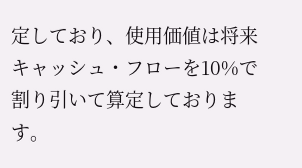定しており、使用価値は将来キャッシュ・フローを10%で割り引いて算定しております。